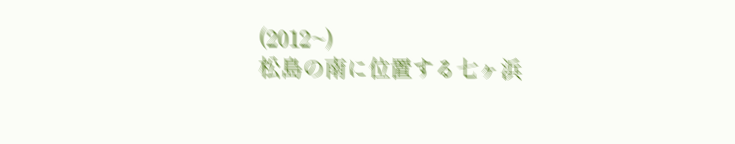(2012~)
松島の南に位置する七ヶ浜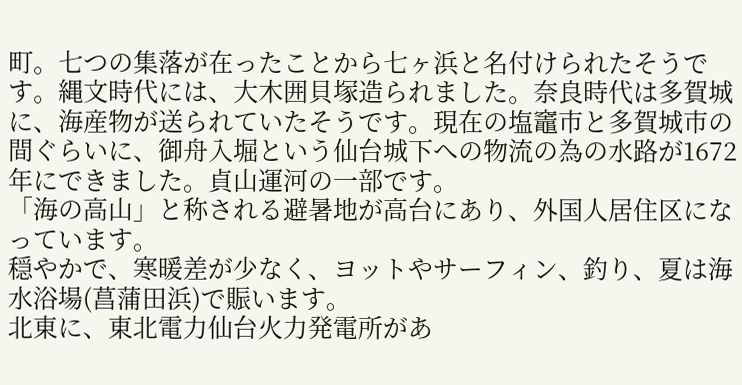町。七つの集落が在ったことから七ヶ浜と名付けられたそうです。縄文時代には、大木囲貝塚造られました。奈良時代は多賀城に、海産物が送られていたそうです。現在の塩竈市と多賀城市の間ぐらいに、御舟入堀という仙台城下への物流の為の水路が1672年にできました。貞山運河の一部です。
「海の高山」と称される避暑地が高台にあり、外国人居住区になっています。
穏やかで、寒暖差が少なく、ヨットやサーフィン、釣り、夏は海水浴場(菖蒲田浜)で賑います。
北東に、東北電力仙台火力発電所があ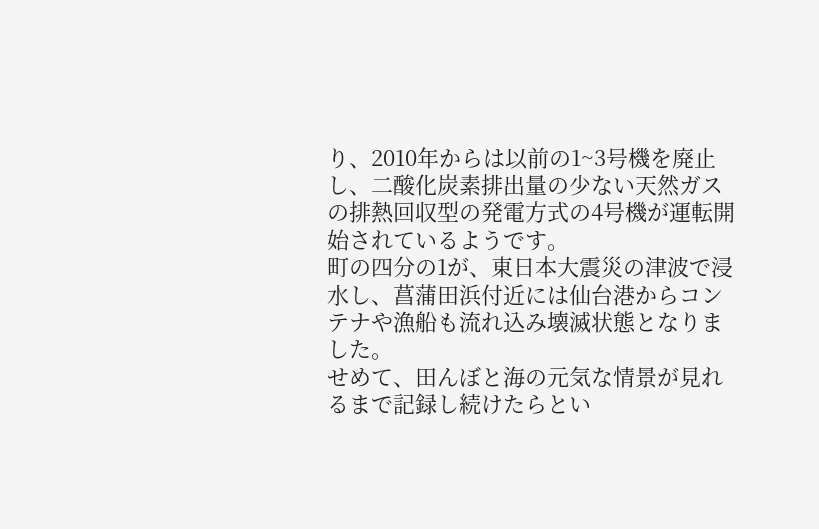り、2010年からは以前の1~3号機を廃止し、二酸化炭素排出量の少ない天然ガスの排熱回収型の発電方式の4号機が運転開始されているようです。
町の四分の1が、東日本大震災の津波で浸水し、菖蒲田浜付近には仙台港からコンテナや漁船も流れ込み壊滅状態となりました。
せめて、田んぼと海の元気な情景が見れるまで記録し続けたらとい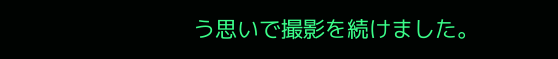う思いで撮影を続けました。